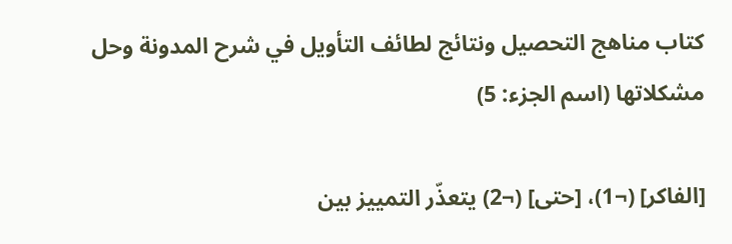كتاب مناهج التحصيل ونتائج لطائف التأويل في شرح المدونة وحل مشكلاتها (اسم الجزء: 5)

[الفاكر] (¬1)، [حتى] (¬2) يتعذّر التمييز بين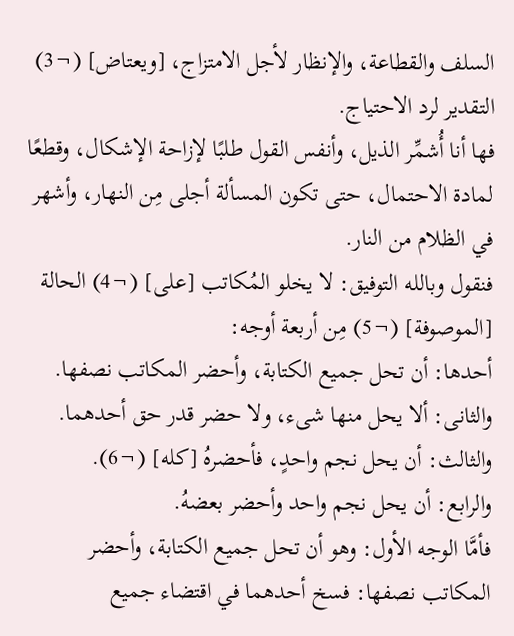السلف والقطاعة، والإنظار لأجل الامتزاج، [ويعتاض] (¬3) التقدير لرد الاحتياج.
فها أنا أُشمِّر الذيل، وأنفس القول طلبًا لإزاحة الإشكال، وقطعًا لمادة الاحتمال، حتى تكون المسألة أجلى مِن النهار، وأشهر في الظلام من النار.
فنقول وبالله التوفيق: لا يخلو المُكاتب [على] (¬4) الحالة [الموصوفة] (¬5) مِن أربعة أوجه:
أحدها: أن تحل جميع الكتابة، وأحضر المكاتب نصفها.
والثانى: ألا يحل منها شىء، ولا حضر قدر حق أحدهما.
والثالث: أن يحل نجم واحدٍ، فأحضرهُ [كله] (¬6).
والرابع: أن يحل نجم واحد وأحضر بعضهُ.
فأمَّا الوجه الأول: وهو أن تحل جميع الكتابة، وأحضر المكاتب نصفها: فسخ أحدهما في اقتضاء جميع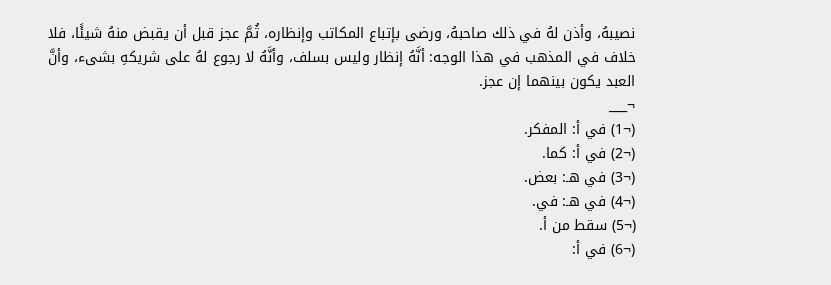نصيبهُ، وأذن لهُ في ذلك صاحبهُ، ورضى بإتباع المكاتب وإنظاره، ثُمَّ عجز قبل أن يقبض منهُ شيئًا، فلا خلاف في المذهب في هذا الوجه: أنَّهُ إنظار وليس بسلف، وأنَّهُ لا رجوع لهُ على شريكهِ بشىء، وأنَّ العبد يكون بينهما إن عجز.
¬___
(¬1) في أ: المفكر.
(¬2) في أ: كما.
(¬3) في هـ: بعض.
(¬4) في هـ: في.
(¬5) سقط من أ.
(¬6) في أ: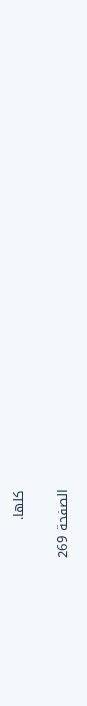كلها.

الصفحة 269